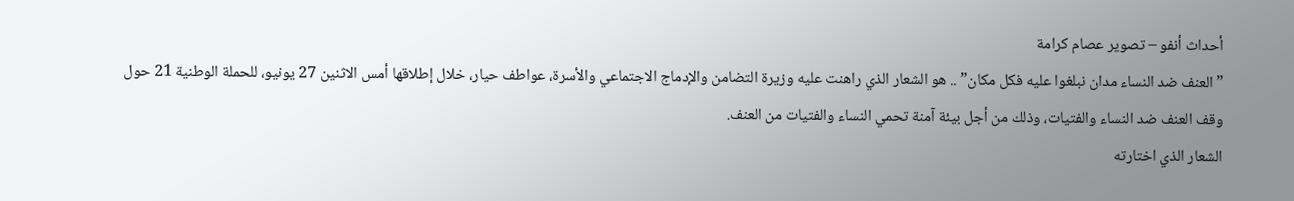أحداث أنفو – تصوير عصام كرامة
” العنف ضد النساء مدان نبلغوا عليه فكل مكان” .. هو الشعار الذي راهنت عليه وزيرة التضامن والإدماج الاجتماعي والأسرة، عواطف حيار، خلال إطلاقها أمس الاثنين 27 يونيو، للحملة الوطنية 21 حول وقف العنف ضد النساء والفتيات، وذلك من أجل بيئة آمنة تحمي النساء والفتيات من العنف.
الشعار الذي اختارته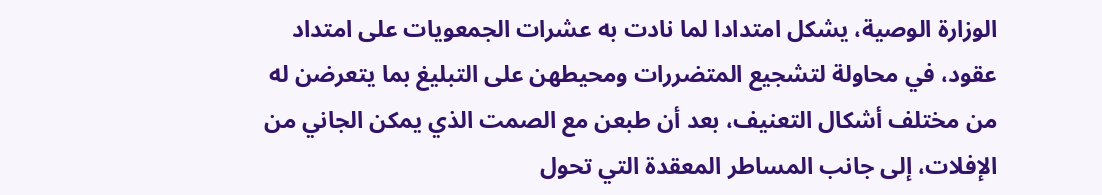الوزارة الوصية، يشكل امتدادا لما نادت به عشرات الجمعويات على امتداد عقود، في محاولة لتشجيع المتضررات ومحيطهن على التبليغ بما يتعرضن له من مختلف أشكال التعنيف، بعد أن طبعن مع الصمت الذي يمكن الجاني من الإفلات، إلى جانب المساطر المعقدة التي تحول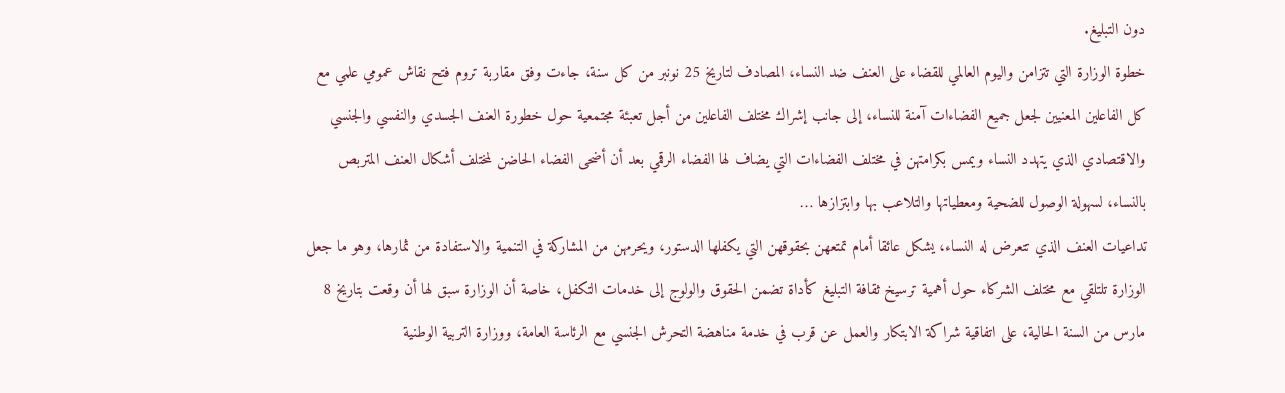دون التبليغ.
خطوة الوزارة التي تتزامن واليوم العالمي للقضاء على العنف ضد النساء، المصادف لتاريخ 25 نونبر من كل سنة، جاءت وفق مقاربة تروم فتح نقاش عمومي علمي مع كل الفاعلين المعنيين لجعل جميع الفضاءات آمنة للنساء، إلى جانب إشراك مختلف الفاعلين من أجل تعبئة مجتمعية حول خطورة العنف الجسدي والنفسي والجنسي والاقتصادي الذي يتهدد النساء ويمس بكرامتهن في مختلف الفضاءات التي يضاف لها الفضاء الرقمي بعد أن أضحى الفضاء الحاضن لمختلف أشكال العنف المتربص بالنساء، لسهولة الوصول للضحية ومعطياتها والتلاعب بها وابتزازها …
تداعيات العنف الذي تتعرض له النساء، يشكل عائقا أمام تمتعهن بحقوقهن التي يكفلها الدستور، ويحرمهن من المشاركة في التنمية والاستفادة من ثمارها، وهو ما جعل الوزارة تلتلقي مع مختلف الشركاء حول أهمية ترسيخ ثقافة التبليغ كأداة تضمن الحقوق والولوج إلى خدمات التكفل، خاصة أن الوزارة سبق لها أن وقعت بتاريخ 8 مارس من السنة الحالية، على اتفاقية شراكة الابتكار والعمل عن قرب في خدمة مناهضة التحرش الجنسي مع الرئاسة العامة، ووزارة التربية الوطنية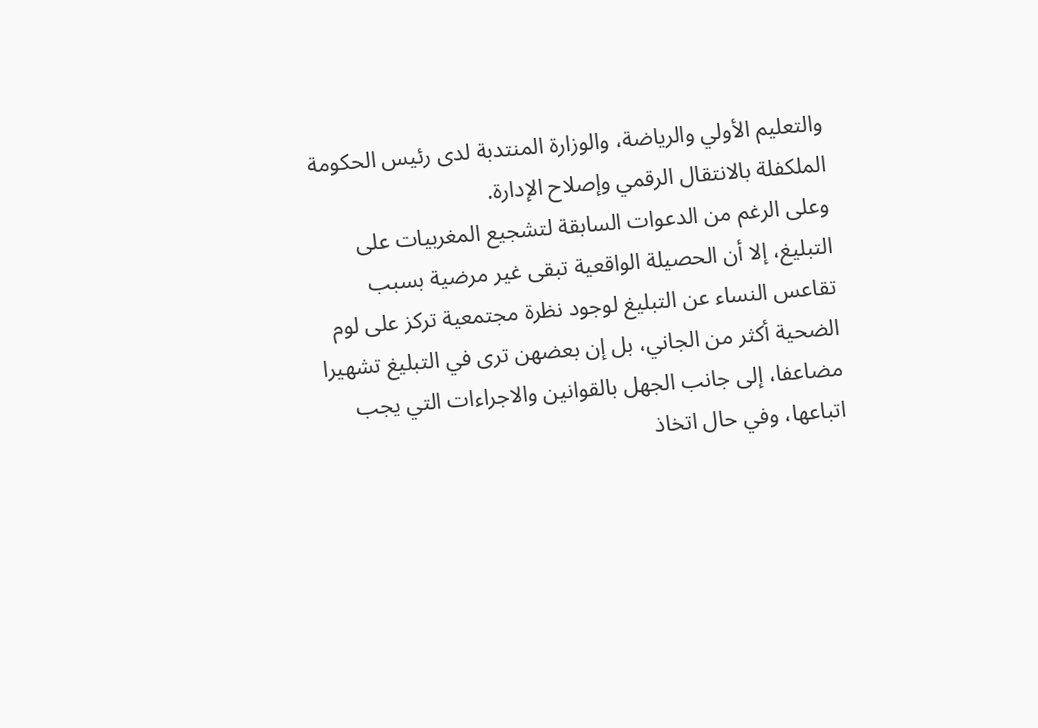والتعليم الأولي والرياضة، والوزارة المنتدبة لدى رئيس الحكومة الملكفلة بالانتقال الرقمي وإصلاح الإدارة.
وعلى الرغم من الدعوات السابقة لتشجيع المغربيات على التبليغ، إلا أن الحصيلة الواقعية تبقى غير مرضية بسبب تقاعس النساء عن التبليغ لوجود نظرة مجتمعية تركز على لوم الضحية أكثر من الجاني، بل إن بعضهن ترى في التبليغ تشهيرا مضاعفا، إلى جانب الجهل بالقوانين والاجراءات التي يجب اتباعها، وفي حال اتخاذ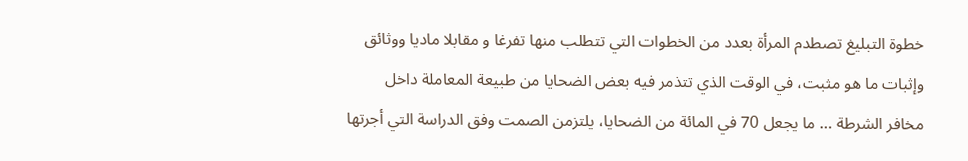خطوة التبليغ تصطدم المرأة بعدد من الخطوات التي تتطلب منها تفرغا و مقابلا ماديا ووثائق وإثبات ما هو مثبت، في الوقت الذي تتذمر فيه بعض الضحايا من طبيعة المعاملة داخل مخافر الشرطة … ما يجعل 70 في المائة من الضحايا، يلتزمن الصمت وفق الدراسة التي أجرتها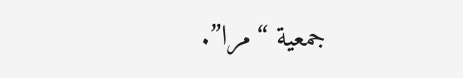جمعية “مرا”.